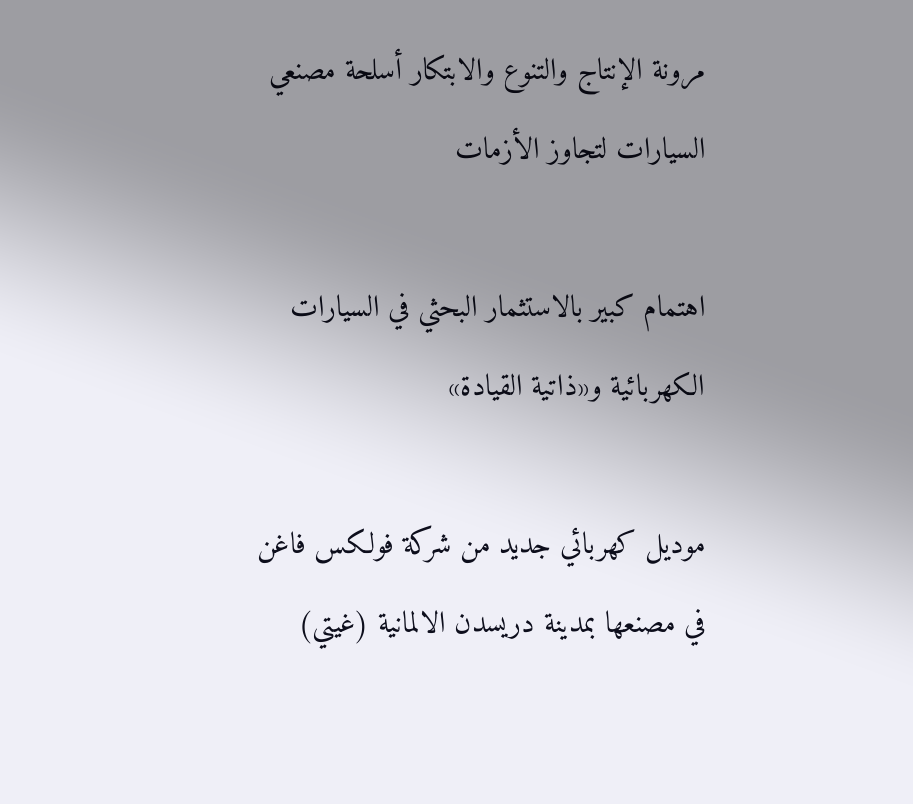مرونة الإنتاج والتنوع والابتكار أسلحة مصنعي السيارات لتجاوز الأزمات

اهتمام كبير بالاستثمار البحثي في السيارات الكهربائية و«ذاتية القيادة»

موديل كهربائي جديد من شركة فولكس فاغن في مصنعها بمدينة دريسدن الالمانية (غيتي)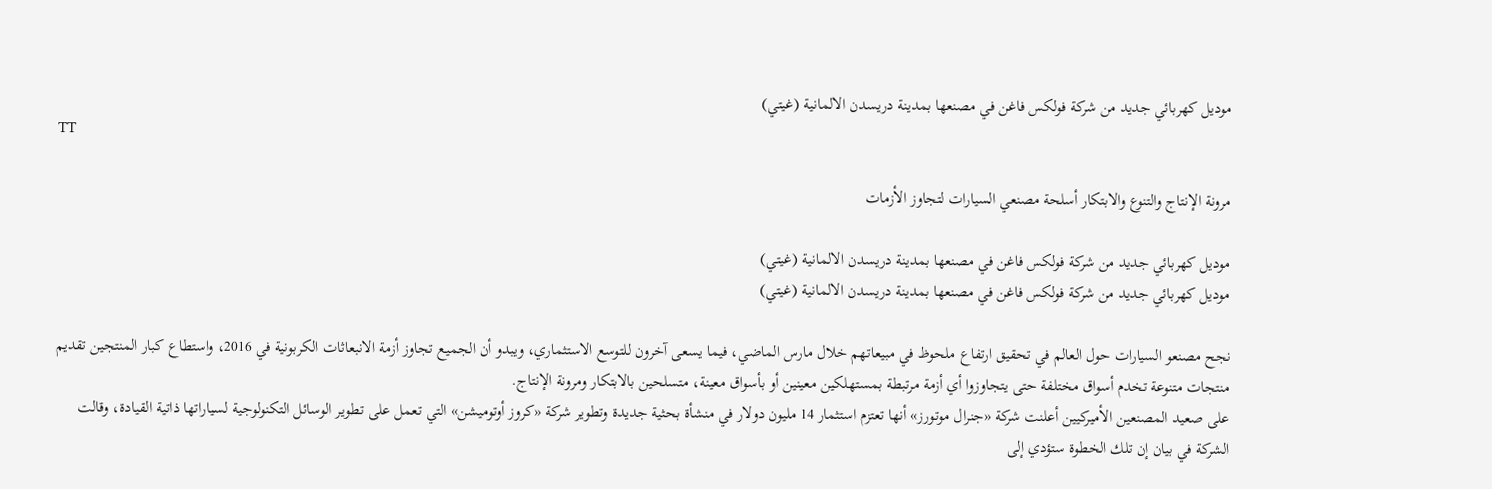موديل كهربائي جديد من شركة فولكس فاغن في مصنعها بمدينة دريسدن الالمانية (غيتي)
TT

مرونة الإنتاج والتنوع والابتكار أسلحة مصنعي السيارات لتجاوز الأزمات

موديل كهربائي جديد من شركة فولكس فاغن في مصنعها بمدينة دريسدن الالمانية (غيتي)
موديل كهربائي جديد من شركة فولكس فاغن في مصنعها بمدينة دريسدن الالمانية (غيتي)

نجح مصنعو السيارات حول العالم في تحقيق ارتفاع ملحوظ في مبيعاتهم خلال مارس الماضي، فيما يسعى آخرون للتوسع الاستثماري، ويبدو أن الجميع تجاوز أزمة الانبعاثات الكربونية في 2016، واستطاع كبار المنتجين تقديم منتجات متنوعة تخدم أسواق مختلفة حتى يتجاوزوا أي أزمة مرتبطة بمستهلكين معينين أو بأسواق معينة، متسلحين بالابتكار ومرونة الإنتاج.
على صعيد المصنعين الأميركيين أعلنت شركة «جنرال موتورز» أنها تعتزم استثمار 14 مليون دولار في منشأة بحثية جديدة وتطوير شركة «كروز أوتوميشن» التي تعمل على تطوير الوسائل التكنولوجية لسياراتها ذاتية القيادة، وقالت الشركة في بيان إن تلك الخطوة ستؤدي إلى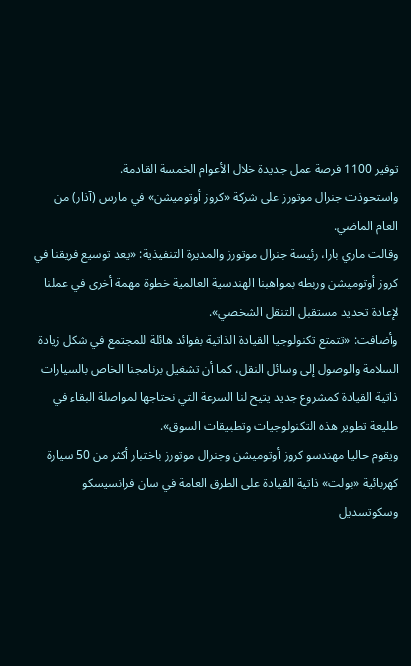توفير 1100 فرصة عمل جديدة خلال الأعوام الخمسة القادمة.
واستحوذت جنرال موتورز على شركة «كروز أوتوميشن» في مارس (آذار) من العام الماضي.
وقالت ماري بارا، رئيسة جنرال موتورز والمديرة التنفيذية: «يعد توسيع فريقنا في كروز أوتوميشن وربطه بمواهبنا الهندسية العالمية خطوة مهمة أخرى في عملنا لإعادة تحديد مستقبل التنقل الشخصي».
وأضافت: «تتمتع تكنولوجيا القيادة الذاتية بفوائد هائلة للمجتمع في شكل زيادة السلامة والوصول إلى وسائل النقل، كما أن تشغيل برنامجنا الخاص بالسيارات ذاتية القيادة كمشروع جديد يتيح لنا السرعة التي نحتاجها لمواصلة البقاء في طليعة تطوير هذه التكنولوجيات وتطبيقات السوق».
ويقوم حاليا مهندسو كروز أوتوميشن وجنرال موتورز باختبار أكثر من 50 سيارة كهربائية «بولت» ذاتية القيادة على الطرق العامة في سان فرانسيسكو وسكوتسديل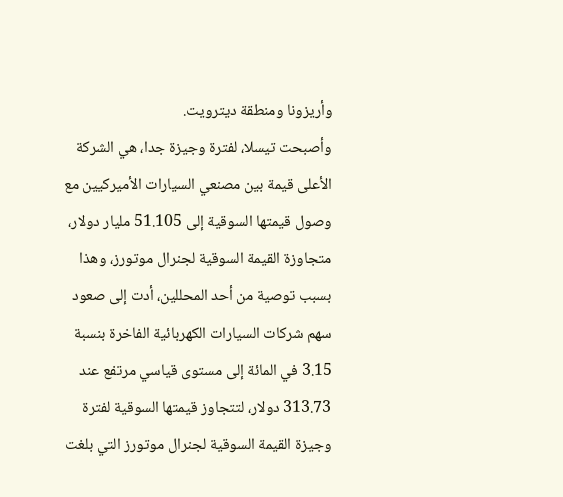وأريزونا ومنطقة ديترويت.
وأصبحت تيسلا، لفترة وجيزة جدا، هي الشركة الأعلى قيمة بين مصنعي السيارات الأميركيين مع وصول قيمتها السوقية إلى 51.105 مليار دولار، متجاوزة القيمة السوقية لجنرال موتورز، وهذا بسبب توصية من أحد المحللين، أدت إلى صعود سهم شركات السيارات الكهربائية الفاخرة بنسبة 3.15 في المائة إلى مستوى قياسي مرتفع عند 313.73 دولار، لتتجاوز قيمتها السوقية لفترة وجيزة القيمة السوقية لجنرال موتورز التي بلغت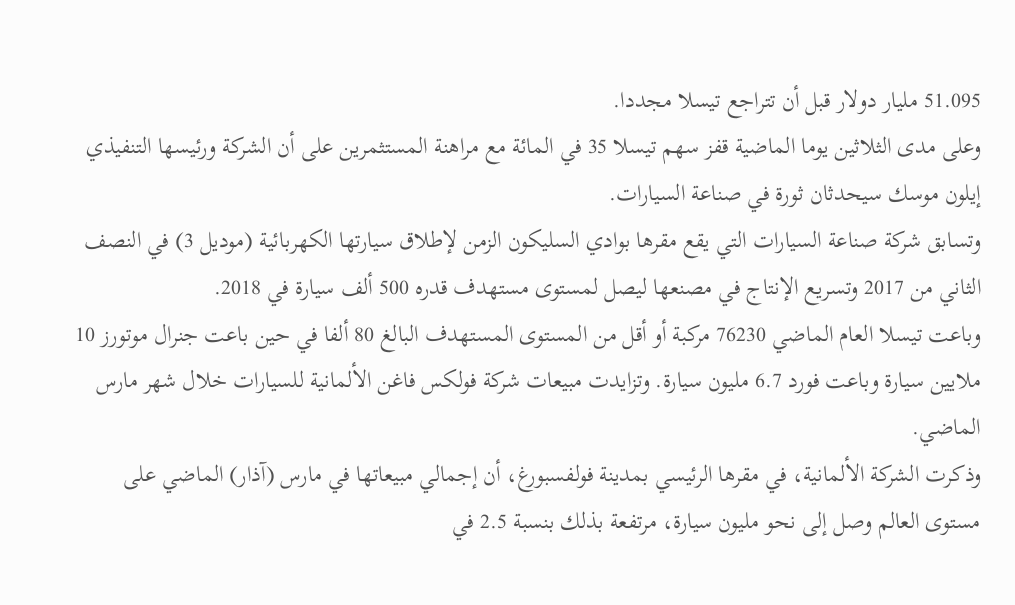51.095 مليار دولار قبل أن تتراجع تيسلا مجددا.
وعلى مدى الثلاثين يوما الماضية قفز سهم تيسلا 35 في المائة مع مراهنة المستثمرين على أن الشركة ورئيسها التنفيذي إيلون موسك سيحدثان ثورة في صناعة السيارات.
وتسابق شركة صناعة السيارات التي يقع مقرها بوادي السليكون الزمن لإطلاق سيارتها الكهربائية (موديل 3) في النصف الثاني من 2017 وتسريع الإنتاج في مصنعها ليصل لمستوى مستهدف قدره 500 ألف سيارة في 2018.
وباعت تيسلا العام الماضي 76230 مركبة أو أقل من المستوى المستهدف البالغ 80 ألفا في حين باعت جنرال موتورز 10 ملايين سيارة وباعت فورد 6.7 مليون سيارة. وتزايدت مبيعات شركة فولكس فاغن الألمانية للسيارات خلال شهر مارس الماضي.
وذكرت الشركة الألمانية، في مقرها الرئيسي بمدينة فولفسبورغ، أن إجمالي مبيعاتها في مارس (آذار) الماضي على مستوى العالم وصل إلى نحو مليون سيارة، مرتفعة بذلك بنسبة 2.5 في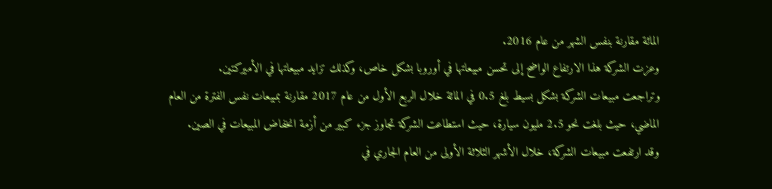المائة مقارنة بنفس الشهر من عام 2016.
وعزت الشركة هذا الارتفاع الواضح إلى تحسن مبيعاتها في أوروبا بشكل خاص، وكذلك تزايد مبيعاتها في الأميركتين.
وتراجعت مبيعات الشركة بشكل بسيط بلغ 0.5 في المائة خلال الربع الأول من عام 2017 مقارنة بمبيعات نفس الفترة من العام الماضي، حيث بلغت نحو 2.5 مليون سيارة، حيث استطاعت الشركة تجاوز جزء كبير من أزمة انخفاض المبيعات في الصين.
وقد ارتفعت مبيعات الشركة، خلال الأشهر الثلاثة الأولى من العام الجاري في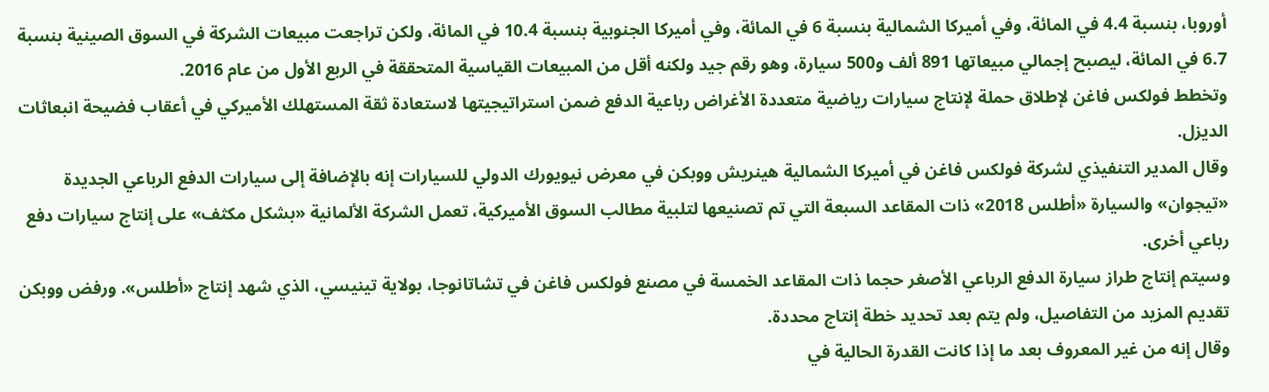أوروبا، بنسبة 4.4 في المائة، وفي أميركا الشمالية بنسبة 6 في المائة، وفي أميركا الجنوبية بنسبة 10.4 في المائة، ولكن تراجعت مبيعات الشركة في السوق الصينية بنسبة 6.7 في المائة، ليصبح إجمالي مبيعاتها 891 ألف و500 سيارة، وهو رقم جيد ولكنه أقل من المبيعات القياسية المتحققة في الربع الأول من عام 2016.
وتخطط فولكس فاغن لإطلاق حملة لإنتاج سيارات رياضية متعددة الأغراض رباعية الدفع ضمن استراتيجيتها لاستعادة ثقة المستهلك الأميركي في أعقاب فضيحة انبعاثات الديزل.
وقال المدير التنفيذي لشركة فولكس فاغن في أميركا الشمالية هينريش ووبكن في معرض نيويورك الدولي للسيارات إنه بالإضافة إلى سيارات الدفع الرباعي الجديدة «تيجوان» والسيارة «أطلس 2018» ذات المقاعد السبعة التي تم تصنيعها لتلبية مطالب السوق الأميركية، تعمل الشركة الألمانية «بشكل مكثف» على إنتاج سيارات دفع رباعي أخرى.
وسيتم إنتاج طراز سيارة الدفع الرباعي الأصغر حجما ذات المقاعد الخمسة في مصنع فولكس فاغن في تشاتانوجا، بولاية تينيسي، الذي شهد إنتاج «أطلس». ورفض ووبكن تقديم المزيد من التفاصيل، ولم يتم بعد تحديد خطة إنتاج محددة.
وقال إنه من غير المعروف بعد ما إذا كانت القدرة الحالية في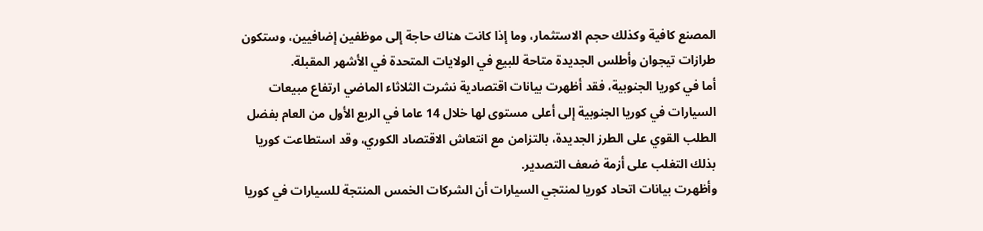المصنع كافية وكذلك حجم الاستثمار، وما إذا كانت هناك حاجة إلى موظفين إضافيين، وستكون طرازات تيجوان وأطلس الجديدة متاحة للبيع في الولايات المتحدة في الأشهر المقبلة.
أما في كوريا الجنوبية، فقد أظهرت بيانات اقتصادية نشرت الثلاثاء الماضي ارتفاع مبيعات السيارات في كوريا الجنوبية إلى أعلى مستوى لها خلال 14 عاما في الربع الأول من العام بفضل الطلب القوي على الطرز الجديدة، بالتزامن مع انتعاش الاقتصاد الكوري، وقد استطاعت كوريا بذلك التغلب على أزمة ضعف التصدير.
وأظهرت بيانات اتحاد كوريا لمنتجي السيارات أن الشركات الخمس المنتجة للسيارات في كوريا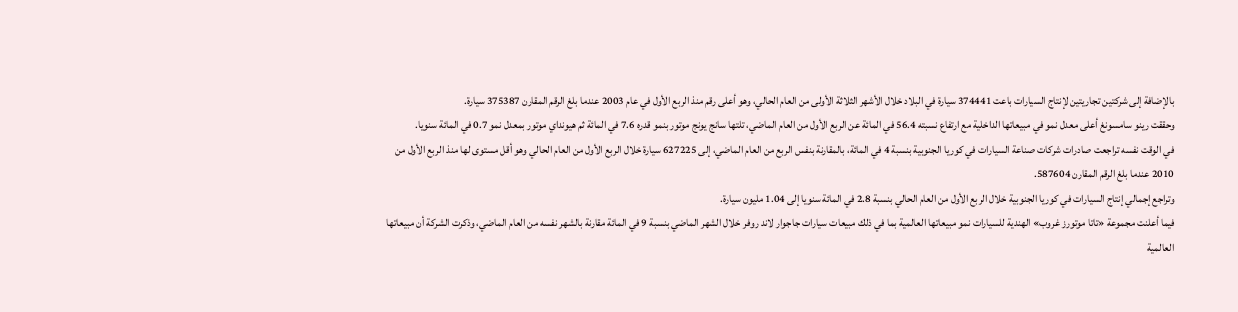بالإضافة إلى شركتين تجاريتين لإنتاج السيارات باعت 374441 سيارة في البلاد خلال الأشهر الثلاثة الأولى من العام الحالي، وهو أعلى رقم منذ الربع الأول في عام 2003 عندما بلغ الرقم المقارن 375387 سيارة.
وحققت رينو سامسونغ أعلى معدل نمو في مبيعاتها الداخلية مع ارتفاع نسبته 56.4 في المائة عن الربع الأول من العام الماضي، تلتها سانج يونج موتور بنمو قدره 7.6 في المائة ثم هيونداي موتور بمعدل نمو 0.7 في المائة سنويا.
في الوقت نفسه تراجعت صادرات شركات صناعة السيارات في كوريا الجنوبية بنسبة 4 في المائة، بالمقارنة بنفس الربع من العام الماضي، إلى 627225 سيارة خلال الربع الأول من العام الحالي وهو أقل مستوى لها منذ الربع الأول من 2010 عندما بلغ الرقم المقارن 587604.
وتراجع إجمالي إنتاج السيارات في كوريا الجنوبية خلال الربع الأول من العام الحالي بنسبة 2.8 في المائة سنويا إلى 1.04 مليون سيارة.
فيما أعلنت مجموعة «تاتا موتورز غروب» الهندية للسيارات نمو مبيعاتها العالمية بما في ذلك مبيعات سيارات جاجوار لاند روفر خلال الشهر الماضي بنسبة 9 في المائة مقارنة بالشهر نفسه من العام الماضي، وذكرت الشركة أن مبيعاتها العالمية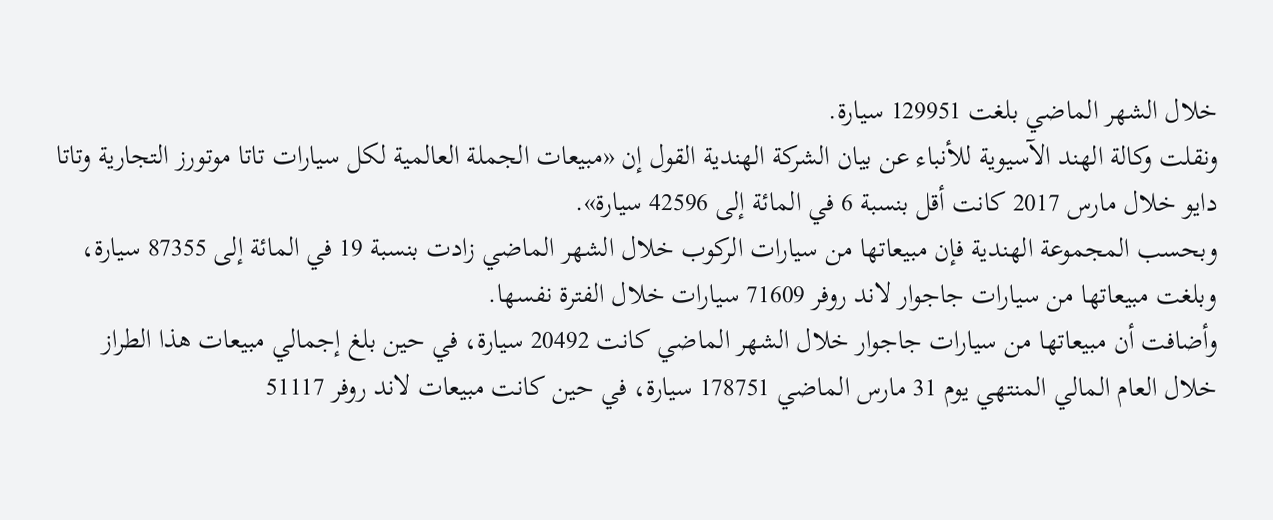خلال الشهر الماضي بلغت 129951 سيارة.
ونقلت وكالة الهند الآسيوية للأنباء عن بيان الشركة الهندية القول إن «مبيعات الجملة العالمية لكل سيارات تاتا موتورز التجارية وتاتا دايو خلال مارس 2017 كانت أقل بنسبة 6 في المائة إلى 42596 سيارة».
وبحسب المجموعة الهندية فإن مبيعاتها من سيارات الركوب خلال الشهر الماضي زادت بنسبة 19 في المائة إلى 87355 سيارة، وبلغت مبيعاتها من سيارات جاجوار لاند روفر 71609 سيارات خلال الفترة نفسها.
وأضافت أن مبيعاتها من سيارات جاجوار خلال الشهر الماضي كانت 20492 سيارة، في حين بلغ إجمالي مبيعات هذا الطراز خلال العام المالي المنتهي يوم 31 مارس الماضي 178751 سيارة، في حين كانت مبيعات لاند روفر 51117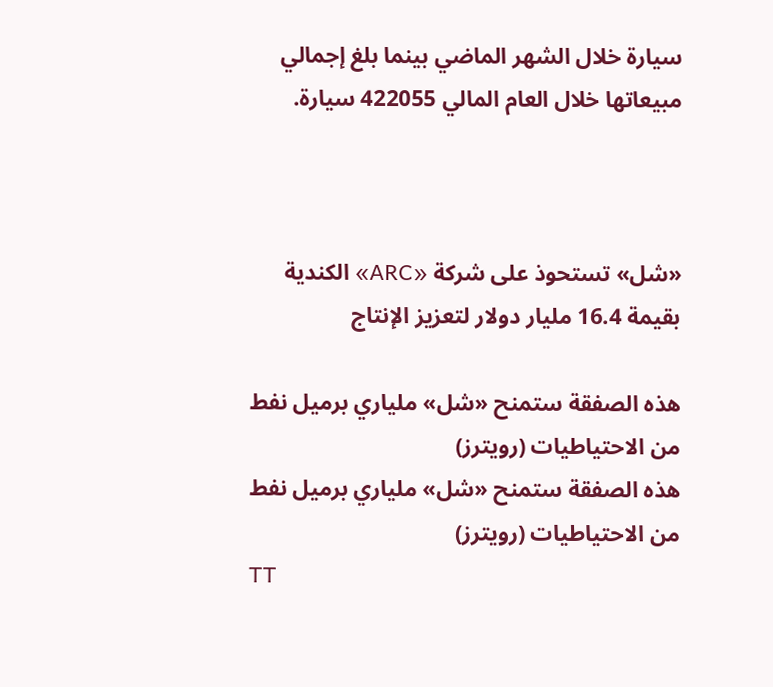سيارة خلال الشهر الماضي بينما بلغ إجمالي مبيعاتها خلال العام المالي 422055 سيارة.



«شل» تستحوذ على شركة «ARC» الكندية بقيمة 16.4 مليار دولار لتعزيز الإنتاج

هذه الصفقة ستمنح «شل» ملياري برميل نفط من الاحتياطيات (رويترز)
هذه الصفقة ستمنح «شل» ملياري برميل نفط من الاحتياطيات (رويترز)
TT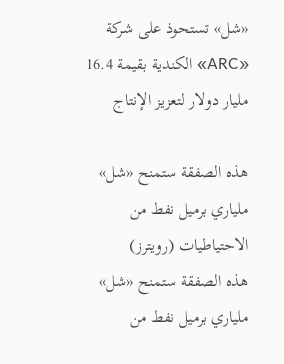«شل» تستحوذ على شركة «ARC» الكندية بقيمة 16.4 مليار دولار لتعزيز الإنتاج

هذه الصفقة ستمنح «شل» ملياري برميل نفط من الاحتياطيات (رويترز)
هذه الصفقة ستمنح «شل» ملياري برميل نفط من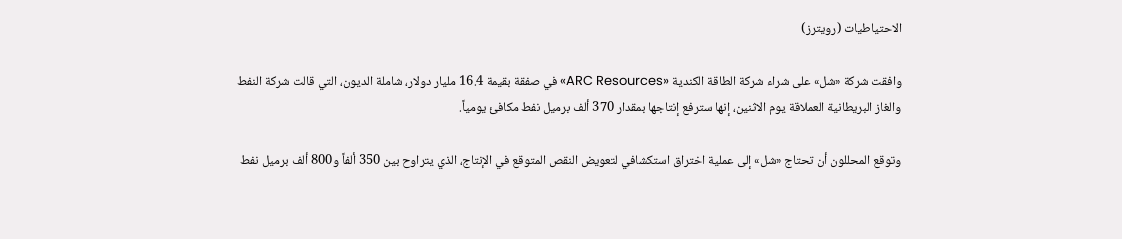الاحتياطيات (رويترز)

وافقت شركة «شل» على شراء شركة الطاقة الكندية «ARC Resources» في صفقة بقيمة 16.4 مليار دولار، شاملة الديون، التي قالت شركة النفط والغاز البريطانية العملاقة يوم الاثنين، إنها سترفع إنتاجها بمقدار 370 ألف برميل نفط مكافئ يومياً.

وتوقع المحللون أن تحتاج «شل» إلى عملية اختراق استكشافي لتعويض النقص المتوقع في الإنتاج، الذي يتراوح بين 350 ألفاً و800 ألف برميل نفط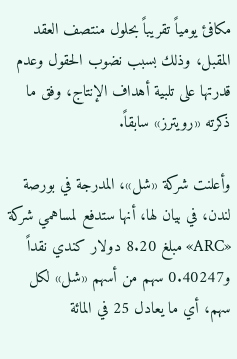مكافئ يومياً تقريباً بحلول منتصف العقد المقبل، وذلك بسبب نضوب الحقول وعدم قدرتها على تلبية أهداف الإنتاج، وفق ما ذكرته «رويترز» سابقاً.

وأعلنت شركة «شل»، المدرجة في بورصة لندن، في بيان لها، أنها ستدفع لمساهمي شركة «ARC» مبلغ 8.20 دولار كندي نقداً و0.40247 سهم من أسهم «شل» لكل سهم، أي ما يعادل 25 في المائة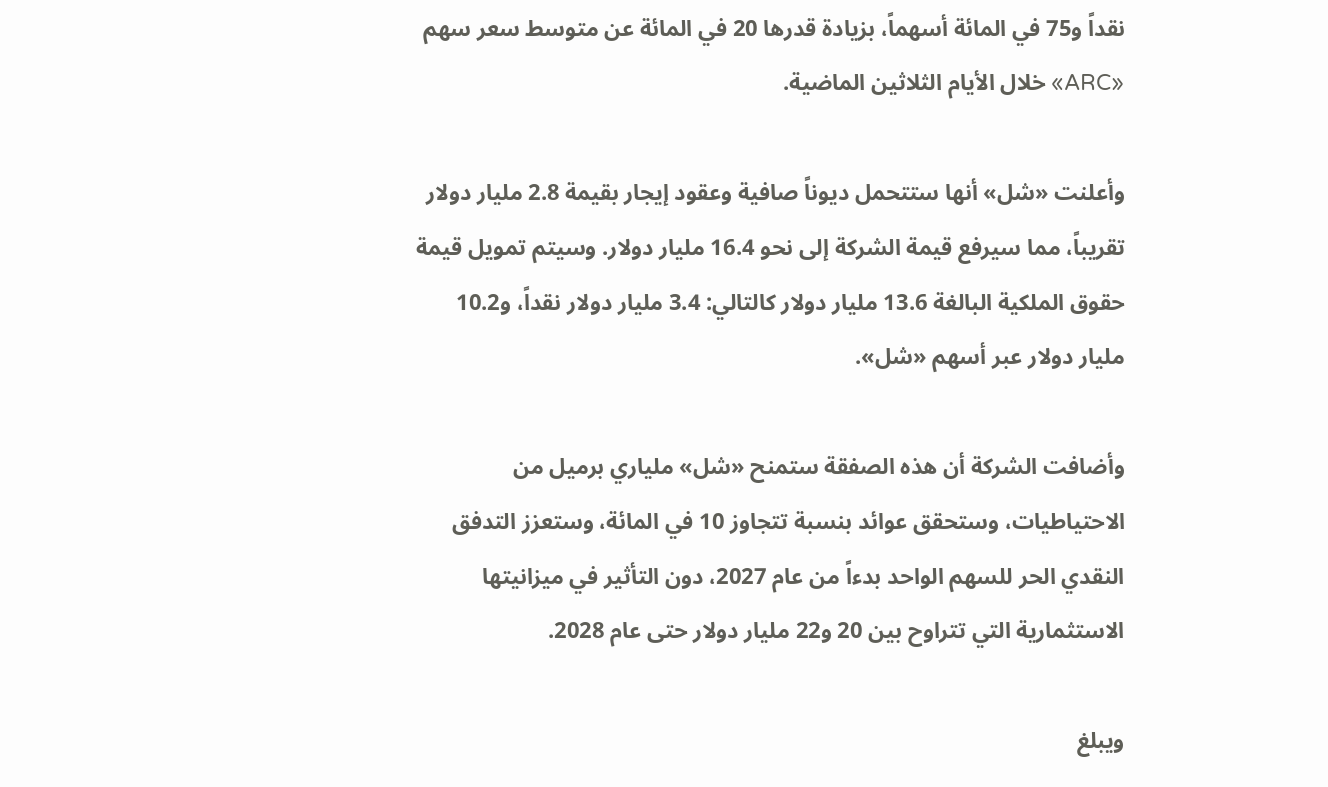نقداً و75 في المائة أسهماً، بزيادة قدرها 20 في المائة عن متوسط سعر سهم «ARC» خلال الأيام الثلاثين الماضية.

وأعلنت «شل» أنها ستتحمل ديوناً صافية وعقود إيجار بقيمة 2.8 مليار دولار تقريباً، مما سيرفع قيمة الشركة إلى نحو 16.4 مليار دولار. وسيتم تمويل قيمة حقوق الملكية البالغة 13.6 مليار دولار كالتالي: 3.4 مليار دولار نقداً، و10.2 مليار دولار عبر أسهم «شل».

وأضافت الشركة أن هذه الصفقة ستمنح «شل» ملياري برميل من الاحتياطيات، وستحقق عوائد بنسبة تتجاوز 10 في المائة، وستعزز التدفق النقدي الحر للسهم الواحد بدءاً من عام 2027، دون التأثير في ميزانيتها الاستثمارية التي تتراوح بين 20 و22 مليار دولار حتى عام 2028.

ويبلغ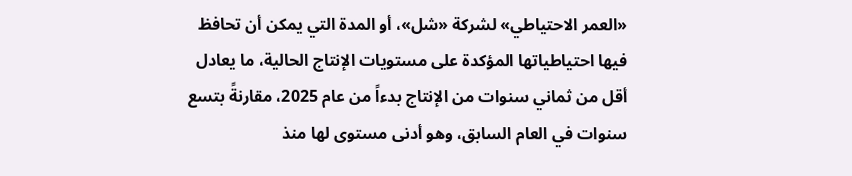«العمر الاحتياطي» لشركة «شل»، أو المدة التي يمكن أن تحافظ فيها احتياطياتها المؤكدة على مستويات الإنتاج الحالية، ما يعادل أقل من ثماني سنوات من الإنتاج بدءاً من عام 2025، مقارنةً بتسع سنوات في العام السابق، وهو أدنى مستوى لها منذ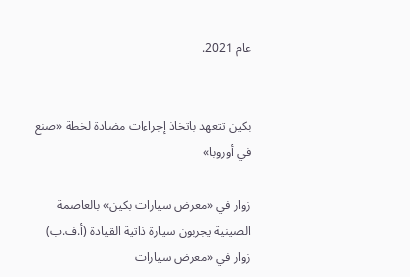عام 2021.


بكين تتعهد باتخاذ إجراءات مضادة لخطة «صنع في أوروبا»

زوار في «معرض سيارات بكين» بالعاصمة الصينية يجربون سيارة ذاتية القيادة (أ.ف.ب)
زوار في «معرض سيارات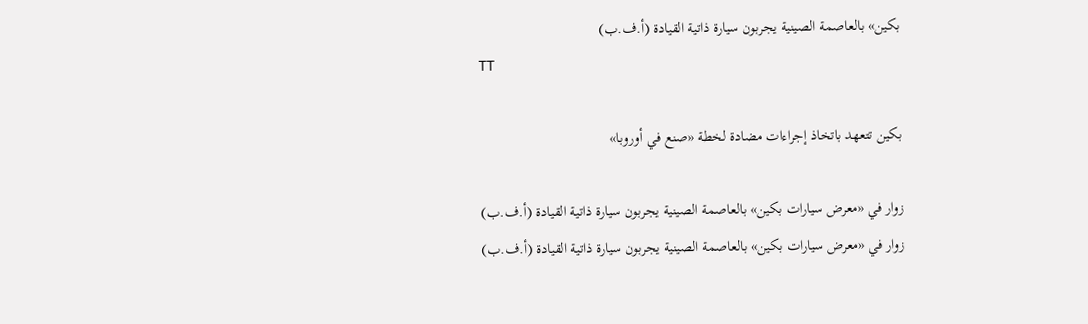بكين» بالعاصمة الصينية يجربون سيارة ذاتية القيادة (أ.ف.ب)
TT

بكين تتعهد باتخاذ إجراءات مضادة لخطة «صنع في أوروبا»

زوار في «معرض سيارات بكين» بالعاصمة الصينية يجربون سيارة ذاتية القيادة (أ.ف.ب)
زوار في «معرض سيارات بكين» بالعاصمة الصينية يجربون سيارة ذاتية القيادة (أ.ف.ب)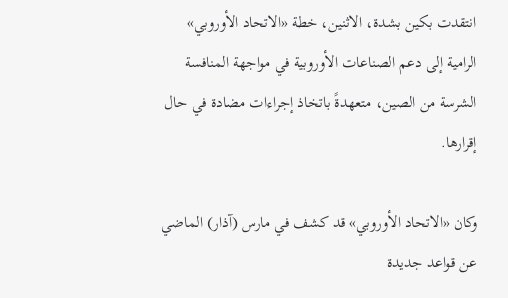انتقدت بكين بشدة، الاثنين، خطة «الاتحاد الأوروبي» الرامية إلى دعم الصناعات الأوروبية في مواجهة المنافسة الشرسة من الصين، متعهدةً باتخاذ إجراءات مضادة في حال إقرارها.

وكان «الاتحاد الأوروبي» قد كشف في مارس (آذار) الماضي عن قواعد جديدة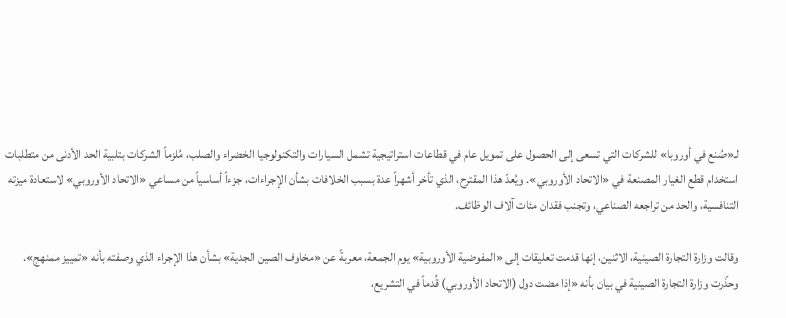لـ«صُنع في أوروبا» للشركات التي تسعى إلى الحصول على تمويل عام في قطاعات استراتيجية تشمل السيارات والتكنولوجيا الخضراء والصلب، مُلزماً الشركات بتلبية الحد الأدنى من متطلبات استخدام قطع الغيار المصنعة في «الاتحاد الأوروبي». ويُعدّ هذا المقترح، الذي تأخر أشهراً عدة بسبب الخلافات بشأن الإجراءات، جزءاً أساسياً من مساعي «الاتحاد الأوروبي» لاستعادة ميزته التنافسية، والحد من تراجعه الصناعي، وتجنب فقدان مئات آلاف الوظائف.

وقالت وزارة التجارة الصينية، الاثنين، إنها قدمت تعليقات إلى «المفوضية الأوروبية» يوم الجمعة، معربةً عن «مخاوف الصين الجدية» بشأن هذا الإجراء الذي وصفته بأنه «تمييز ممنهج». وحذّرت وزارة التجارة الصينية في بيان بأنه «إذا مضت دول (الاتحاد الأوروبي) قُدماً في التشريع،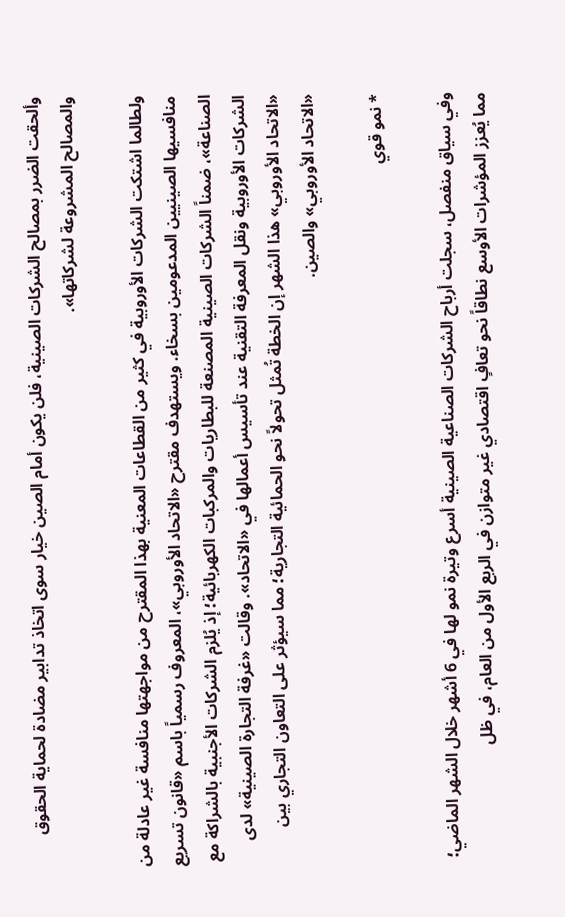وألحقت الضرر بمصالح الشركات الصينية، فلن يكون أمام الصين خيار سوى اتخاذ تدابير مضادة لحماية الحقوق والمصالح المشروعة لشركاتها».

ولطالما اشتكت الشركات الأوروبية في كثير من القطاعات المعنية بهذا المقترح من مواجهتها منافسة غير عادلة من منافسيها الصينيين المدعومين بسخاء. ويستهدف مقترح «الاتحاد الأوروبي»، المعروف رسمياً باسم «قانون تسريع الصناعة»، ضمناً الشركات الصينية المصنعة للبطاريات والمركبات الكهربائية؛ إذ يُلزم الشركات الأجنبية بالشراكة مع الشركات الأوروبية ونقل المعرفة التقنية عند تأسيس أعمالها في «الاتحاد». وقالت «غرفة التجارة الصينية» لدى «الاتحاد الأوروبي» هذا الشهر إن الخطة تُمثل تحولاً نحو الحمائية التجارية؛ مما سيؤثر على التعاون التجاري بين «الاتحاد الأوروبي» والصين.

* نمو قوي

وفي سياق منفصل، سجلت أرباح الشركات الصناعية الصينية أسرع وتيرة نمو لها في 6 أشهر خلال الشهر الماضي؛ مما يُعزز المؤشرات الأوسع نطاقاً نحو تعافٍ اقتصادي غير متوازن في الربع الأول من العام، في ظل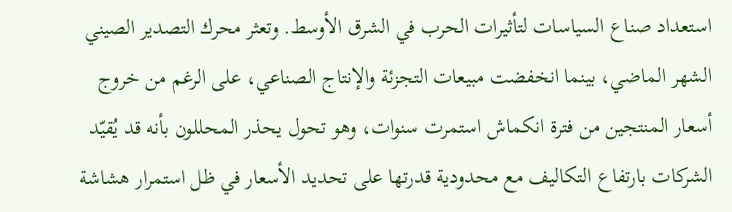استعداد صناع السياسات لتأثيرات الحرب في الشرق الأوسط. وتعثر محرك التصدير الصيني الشهر الماضي، بينما انخفضت مبيعات التجزئة والإنتاج الصناعي، على الرغم من خروج أسعار المنتجين من فترة انكماش استمرت سنوات، وهو تحول يحذر المحللون بأنه قد يُقيّد الشركات بارتفاع التكاليف مع محدودية قدرتها على تحديد الأسعار في ظل استمرار هشاشة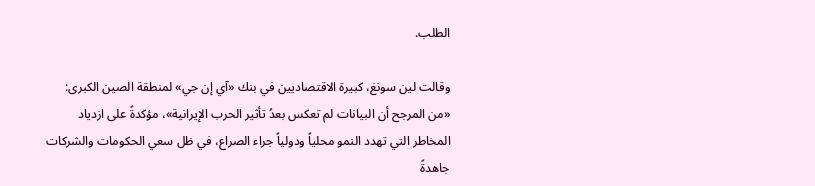الطلب.

وقالت لين سونغ، كبيرة الاقتصاديين في بنك «آي إن جي» لمنطقة الصين الكبرى: «من المرجح أن البيانات لم تعكس بعدُ تأثير الحرب الإيرانية»، مؤكدةً على ازدياد المخاطر التي تهدد النمو محلياً ودولياً جراء الصراع، في ظل سعي الحكومات والشركات جاهدةً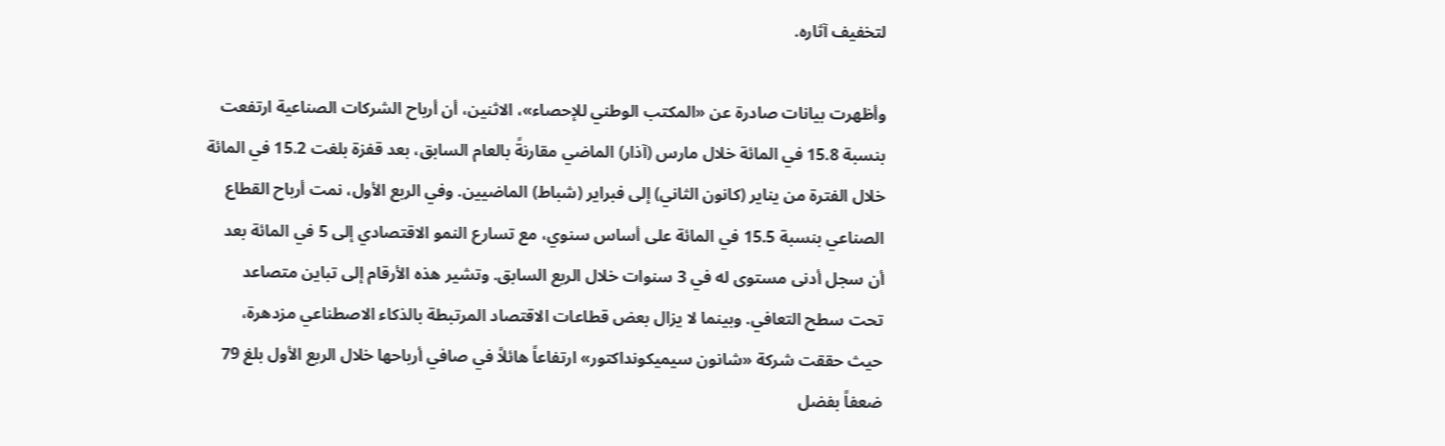لتخفيف آثاره.

وأظهرت بيانات صادرة عن «المكتب الوطني للإحصاء»، الاثنين، أن أرباح الشركات الصناعية ارتفعت بنسبة 15.8 في المائة خلال مارس (آذار) الماضي مقارنةً بالعام السابق، بعد قفزة بلغت 15.2 في المائة خلال الفترة من يناير (كانون الثاني) إلى فبراير (شباط) الماضيين. وفي الربع الأول، نمت أرباح القطاع الصناعي بنسبة 15.5 في المائة على أساس سنوي، مع تسارع النمو الاقتصادي إلى 5 في المائة بعد أن سجل أدنى مستوى له في 3 سنوات خلال الربع السابق. وتشير هذه الأرقام إلى تباين متصاعد تحت سطح التعافي. وبينما لا يزال بعض قطاعات الاقتصاد المرتبطة بالذكاء الاصطناعي مزدهرة، حيث حققت شركة «شانون سيميكونداكتور» ارتفاعاً هائلاً في صافي أرباحها خلال الربع الأول بلغ 79 ضعفاً بفضل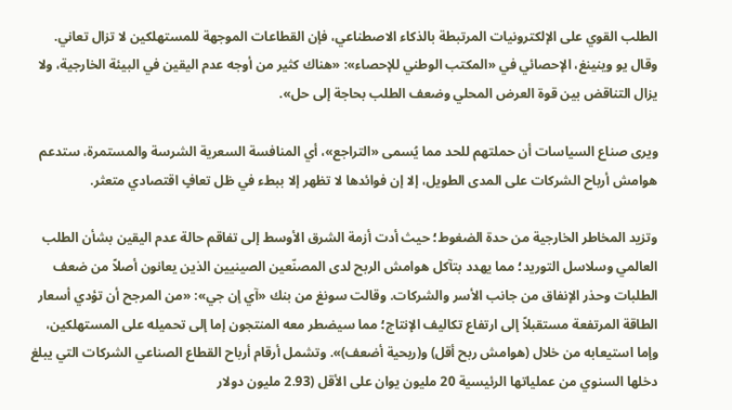الطلب القوي على الإلكترونيات المرتبطة بالذكاء الاصطناعي، فإن القطاعات الموجهة للمستهلكين لا تزال تعاني. وقال يو وينينغ، الإحصائي في «المكتب الوطني للإحصاء»: «هناك كثير من أوجه عدم اليقين في البيئة الخارجية، ولا يزال التناقض بين قوة العرض المحلي وضعف الطلب بحاجة إلى حل».

ويرى صناع السياسات أن حملتهم للحد مما يُسمى «التراجع»، أي المنافسة السعرية الشرسة والمستمرة، ستدعم هوامش أرباح الشركات على المدى الطويل، إلا إن فوائدها لا تظهر إلا ببطء في ظل تعافٍ اقتصادي متعثر.

وتزيد المخاطر الخارجية من حدة الضغوط؛ حيث أدت أزمة الشرق الأوسط إلى تفاقم حالة عدم اليقين بشأن الطلب العالمي وسلاسل التوريد؛ مما يهدد بتآكل هوامش الربح لدى المصنّعين الصينيين الذين يعانون أصلاً من ضعف الطلبات وحذر الإنفاق من جانب الأسر والشركات. وقالت سونغ من بنك «آي إن جي»: «من المرجح أن تؤدي أسعار الطاقة المرتفعة مستقبلاً إلى ارتفاع تكاليف الإنتاج؛ مما سيضطر معه المنتجون إما إلى تحميله على المستهلكين، وإما استيعابه من خلال (هوامش ربح أقل) و(ربحية أضعف)». وتشمل أرقام أرباح القطاع الصناعي الشركات التي يبلغ دخلها السنوي من عملياتها الرئيسية 20 مليون يوان على الأقل (2.93 مليون دولار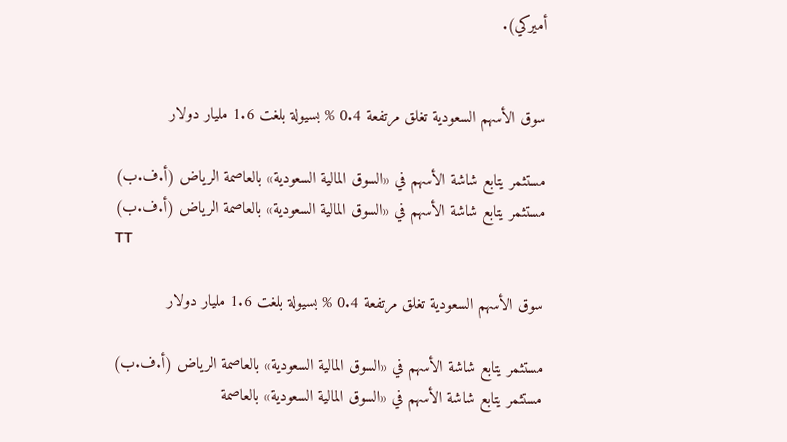أميركي).


سوق الأسهم السعودية تغلق مرتفعة 0.4 % بسيولة بلغت 1.6 مليار دولار

مستثمر يتابع شاشة الأسهم في «السوق المالية السعودية» بالعاصمة الرياض (أ.ف.ب)
مستثمر يتابع شاشة الأسهم في «السوق المالية السعودية» بالعاصمة الرياض (أ.ف.ب)
TT

سوق الأسهم السعودية تغلق مرتفعة 0.4 % بسيولة بلغت 1.6 مليار دولار

مستثمر يتابع شاشة الأسهم في «السوق المالية السعودية» بالعاصمة الرياض (أ.ف.ب)
مستثمر يتابع شاشة الأسهم في «السوق المالية السعودية» بالعاصمة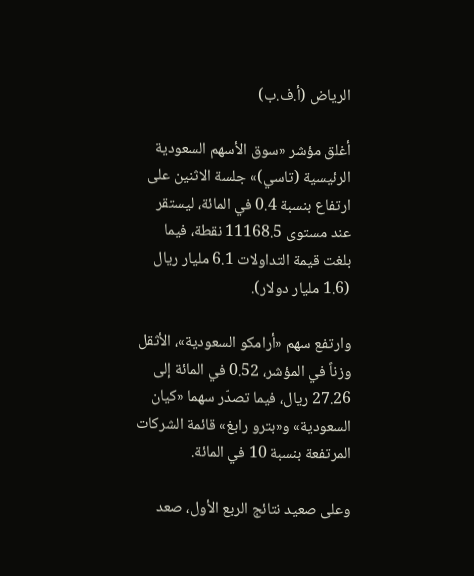الرياض (أ.ف.ب)

أغلق مؤشر «سوق الأسهم السعودية الرئيسية (تاسي)» جلسة الاثنين على ارتفاع بنسبة 0.4 في المائة، ليستقر عند مستوى 11168.5 نقطة، فيما بلغت قيمة التداولات 6.1 مليار ريال (1.6 مليار دولار).

وارتفع سهم «أرامكو السعودية»، الأثقل وزناً في المؤشر، 0.52 في المائة إلى 27.26 ريال، فيما تصدّر سهما «كيان السعودية» و«بترو رابغ» قائمة الشركات المرتفعة بنسبة 10 في المائة.

وعلى صعيد نتائج الربع الأول، صعد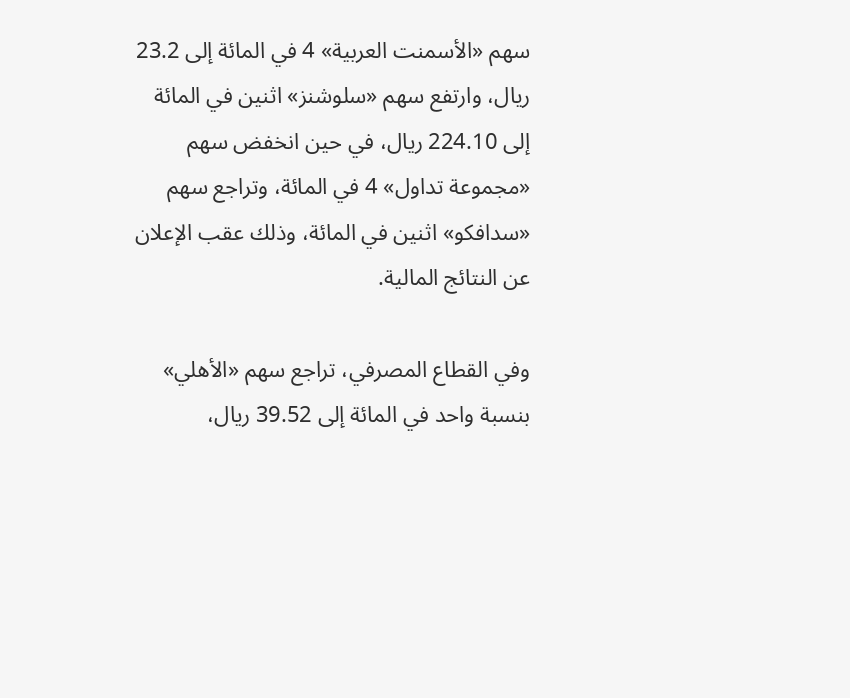سهم «الأسمنت العربية» 4 في المائة إلى 23.2 ريال، وارتفع سهم «سلوشنز» اثنين في المائة إلى 224.10 ريال، في حين انخفض سهم «مجموعة تداول» 4 في المائة، وتراجع سهم «سدافكو» اثنين في المائة، وذلك عقب الإعلان عن النتائج المالية.

وفي القطاع المصرفي، تراجع سهم «الأهلي» بنسبة واحد في المائة إلى 39.52 ريال،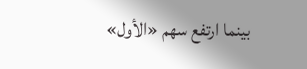بينما ارتفع سهم «الأول»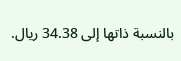بالنسبة ذاتها إلى 34.38 ريال.